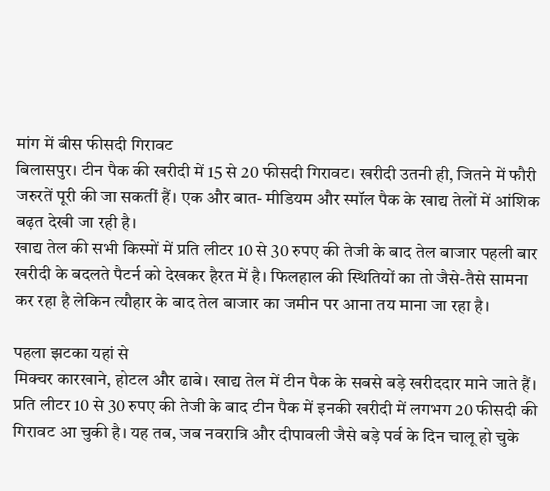मांग में बीस फीसदी गिरावट
बिलासपुर। टीन पैक की खरीदी में 15 से 20 फीसदी गिरावट। खरीदी उतनी ही, जितने में फौरी जरुरतें पूरी की जा सकतीं हैं। एक और बात- मीडियम और स्मॉल पैक के खाद्य तेलों में आंशिक बढ़त देखी जा रही है।
खाद्य तेल की सभी किस्मों में प्रति लीटर 10 से 30 रुपए की तेजी के बाद तेल बाजार पहली बार खरीदी के बदलते पैटर्न को देखकर हैरत में है। फिलहाल की स्थितियों का तो जैसे-तैसे सामना कर रहा है लेकिन त्यौहार के बाद तेल बाजार का जमीन पर आना तय माना जा रहा है।

पहला झटका यहां से
मिक्चर कारखाने, होटल और ढाबे। खाद्य तेल में टीन पैक के सबसे बड़े खरीददार माने जाते हैं। प्रति लीटर 10 से 30 रुपए की तेजी के बाद टीन पैक में इनकी खरीदी में लगभग 20 फीसदी की गिरावट आ चुकी है। यह तब, जब नवरात्रि और दीपावली जैसे बड़े पर्व के दिन चालू हो चुके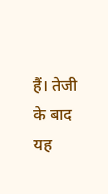हैं। तेजी के बाद यह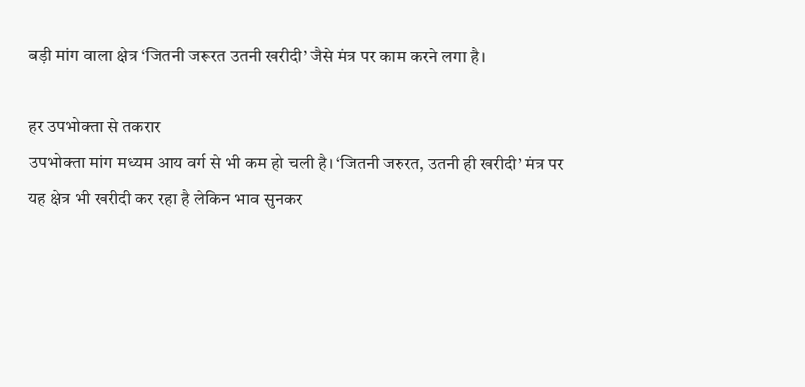बड़ी मांग वाला क्षेत्र ‘जितनी जरूरत उतनी खरीदी’ जैसे मंत्र पर काम करने लगा है।

हर उपभोक्ता से तकरार
उपभोक्ता मांग मध्यम आय वर्ग से भी कम हो चली है। ‘जितनी जरुरत, उतनी ही खरीदी’ मंत्र पर यह क्षेत्र भी खरीदी कर रहा है लेकिन भाव सुनकर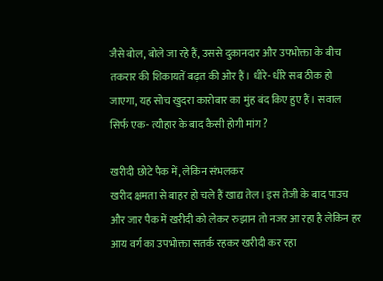जैसे बोल, बोले जा रहे हैं, उससे दुकानदार और उपभोक्ता के बीच तकरार की शिकायतें बढ़त की ओर हैं। धीरे- धीरे सब ठीक हो जाएगा, यह सोच खुदरा कारोबार का मुंह बंद किए हुए हैं। सवाल सिर्फ एक- त्यौहार के बाद कैसी होगी मांग ?

खरीदी छोटे पैक में, लेकिन संभलकर
खरीद क्षमता से बाहर हो चले हैं खाद्य तेल। इस तेजी के बाद पाउच और जार पैक में खरीदी को लेकर रुझान तो नजर आ रहा है लेकिन हर आय वर्ग का उपभोक्ता सतर्क रहकर खरीदी कर रहा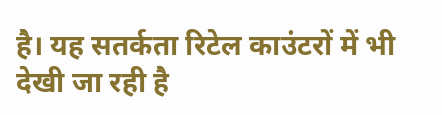है। यह सतर्कता रिटेल काउंटरों में भी देखी जा रही है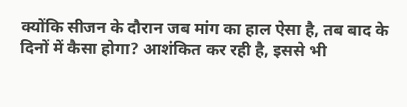क्योंकि सीजन के दौरान जब मांग का हाल ऐसा है, तब बाद के दिनों में कैसा होगा? आशंकित कर रही है, इससे भी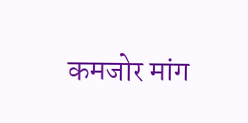कमजोर मांग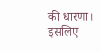की धारणा। इसलिए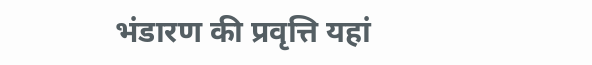भंडारण की प्रवृत्ति यहां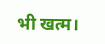भी खत्म।